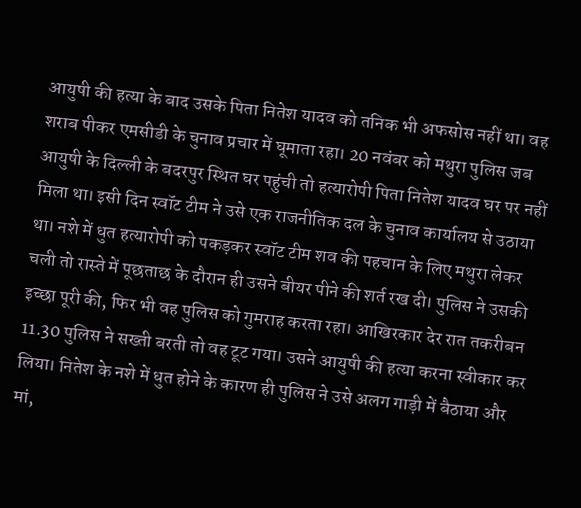आयुषी की हत्या के बाद उसके पिता नितेश यादव को तनिक भी अफसोस नहीं था। वह शराब पीकर एमसीडी के चुनाव प्रचार में घूमाता रहा। 20 नवंबर को मथुरा पुलिस जब आयुषी के दिल्ली के बदरपुर स्थित घर पहुंची तो हत्यारोपी पिता नितेश यादव घर पर नहीं मिला था। इसी दिन स्वॉट टीम ने उसे एक राजनीतिक दल के चुनाव कार्यालय से उठाया था। नशे में धुत हत्यारोपी को पकड़कर स्वॉट टीम शव की पहचान के लिए मथुरा लेकर चली तो रास्ते में पूछताछ के दौरान ही उसने बीयर पीने की शर्त रख दी। पुलिस ने उसकी इच्छा पूरी की, फिर भी वह पुलिस को गुमराह करता रहा। आखिरकार देर रात तकरीबन 11.30 पुलिस ने सख्ती बरती तो वह टूट गया। उसने आयुषी की हत्या करना स्वीकार कर लिया। नितेश के नशे में धुत होने के कारण ही पुलिस ने उसे अलग गाड़ी में बैठाया और मां,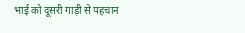भाई को दूसरी गाड़ी से पहचान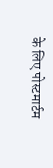के लिए पोस्टमार्टम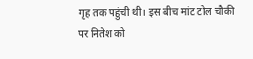गृह तक पहुंची थी। इस बीच मांट टोल चौकी पर नितेश को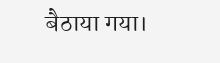बैठाया गया।